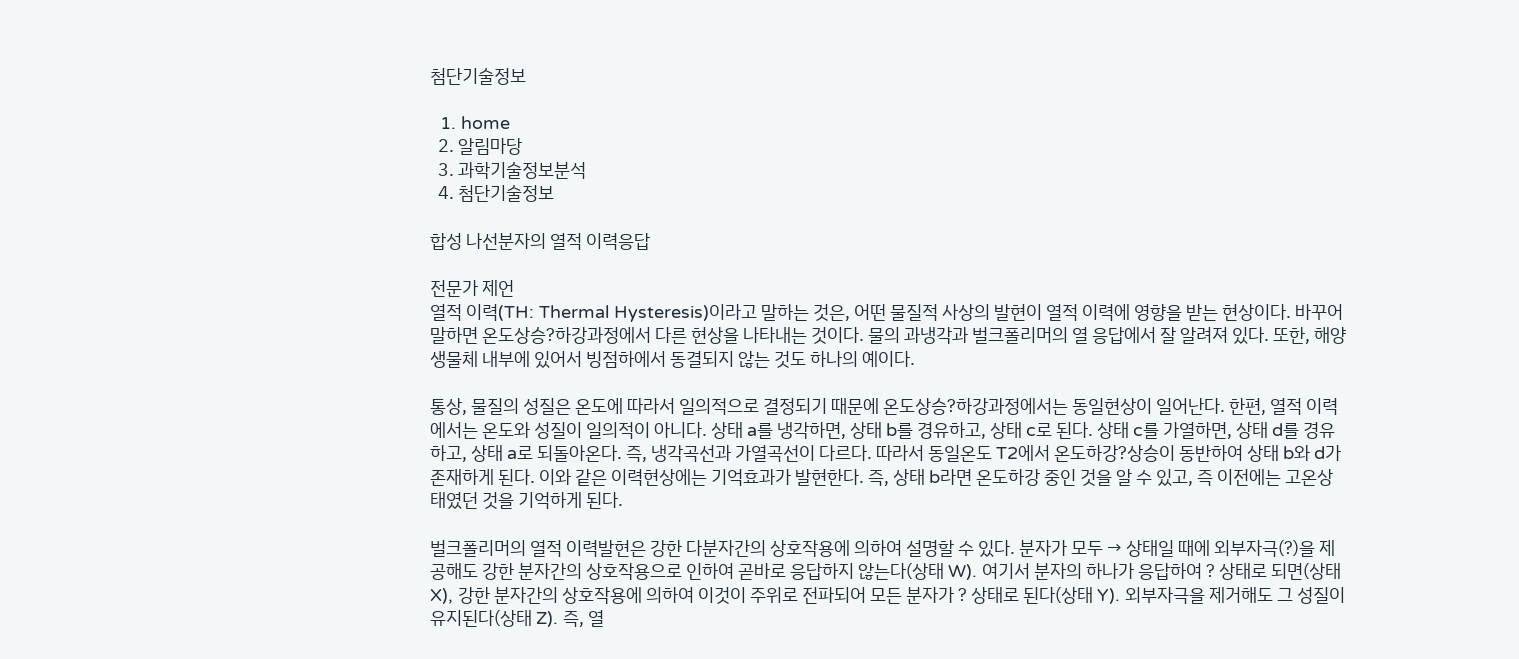첨단기술정보

  1. home
  2. 알림마당
  3. 과학기술정보분석
  4. 첨단기술정보

합성 나선분자의 열적 이력응답

전문가 제언
열적 이력(TH: Thermal Hysteresis)이라고 말하는 것은, 어떤 물질적 사상의 발현이 열적 이력에 영향을 받는 현상이다. 바꾸어 말하면 온도상승?하강과정에서 다른 현상을 나타내는 것이다. 물의 과냉각과 벌크폴리머의 열 응답에서 잘 알려져 있다. 또한, 해양생물체 내부에 있어서 빙점하에서 동결되지 않는 것도 하나의 예이다.

통상, 물질의 성질은 온도에 따라서 일의적으로 결정되기 때문에 온도상승?하강과정에서는 동일현상이 일어난다. 한편, 열적 이력에서는 온도와 성질이 일의적이 아니다. 상태 a를 냉각하면, 상태 b를 경유하고, 상태 c로 된다. 상태 c를 가열하면, 상태 d를 경유하고, 상태 a로 되돌아온다. 즉, 냉각곡선과 가열곡선이 다르다. 따라서 동일온도 T2에서 온도하강?상승이 동반하여 상태 b와 d가 존재하게 된다. 이와 같은 이력현상에는 기억효과가 발현한다. 즉, 상태 b라면 온도하강 중인 것을 알 수 있고, 즉 이전에는 고온상태였던 것을 기억하게 된다.

벌크폴리머의 열적 이력발현은 강한 다분자간의 상호작용에 의하여 설명할 수 있다. 분자가 모두 → 상태일 때에 외부자극(?)을 제공해도 강한 분자간의 상호작용으로 인하여 곧바로 응답하지 않는다(상태 W). 여기서 분자의 하나가 응답하여 ? 상태로 되면(상태 X), 강한 분자간의 상호작용에 의하여 이것이 주위로 전파되어 모든 분자가 ? 상태로 된다(상태 Y). 외부자극을 제거해도 그 성질이 유지된다(상태 Z). 즉, 열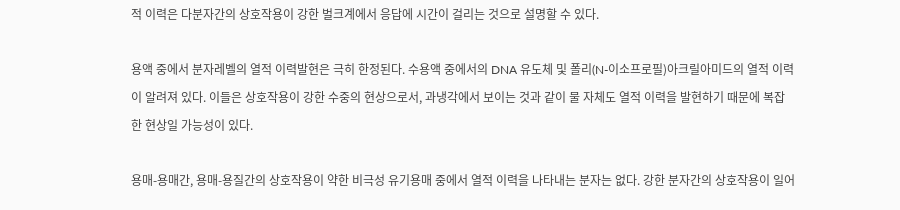적 이력은 다분자간의 상호작용이 강한 벌크계에서 응답에 시간이 걸리는 것으로 설명할 수 있다.

용액 중에서 분자레벨의 열적 이력발현은 극히 한정된다. 수용액 중에서의 DNA 유도체 및 폴리(N-이소프로필)아크릴아미드의 열적 이력이 알려져 있다. 이들은 상호작용이 강한 수중의 현상으로서, 과냉각에서 보이는 것과 같이 물 자체도 열적 이력을 발현하기 때문에 복잡한 현상일 가능성이 있다.

용매-용매간, 용매-용질간의 상호작용이 약한 비극성 유기용매 중에서 열적 이력을 나타내는 분자는 없다. 강한 분자간의 상호작용이 일어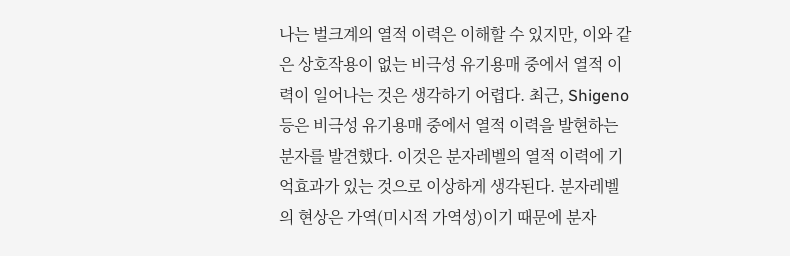나는 벌크계의 열적 이력은 이해할 수 있지만, 이와 같은 상호작용이 없는 비극성 유기용매 중에서 열적 이력이 일어나는 것은 생각하기 어렵다. 최근, Shigeno 등은 비극성 유기용매 중에서 열적 이력을 발현하는 분자를 발견했다. 이것은 분자레벨의 열적 이력에 기억효과가 있는 것으로 이상하게 생각된다. 분자레벨의 현상은 가역(미시적 가역성)이기 때문에 분자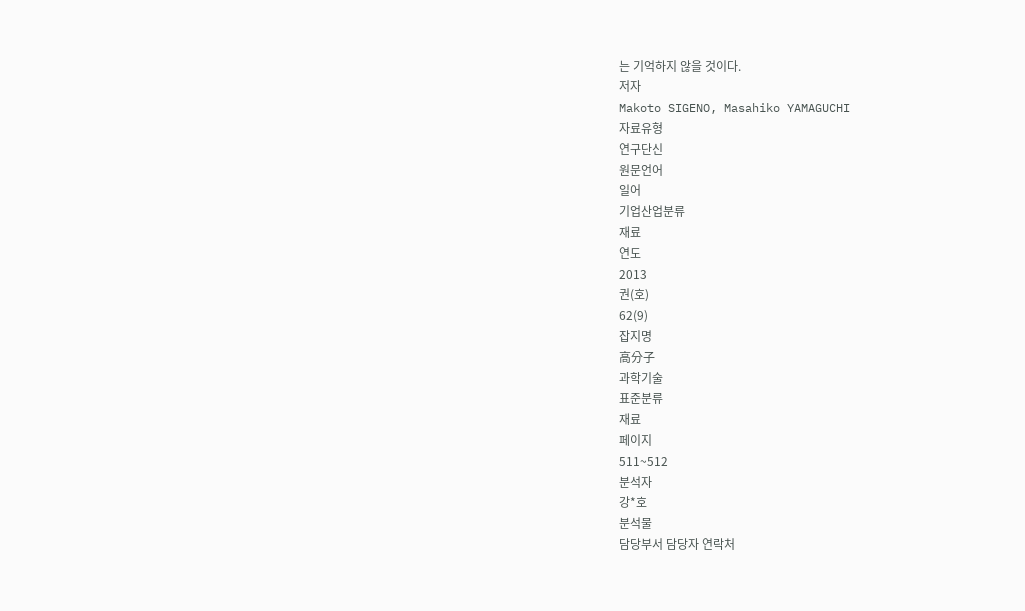는 기억하지 않을 것이다.
저자
Makoto SIGENO, Masahiko YAMAGUCHI
자료유형
연구단신
원문언어
일어
기업산업분류
재료
연도
2013
권(호)
62(9)
잡지명
高分子
과학기술
표준분류
재료
페이지
511~512
분석자
강*호
분석물
담당부서 담당자 연락처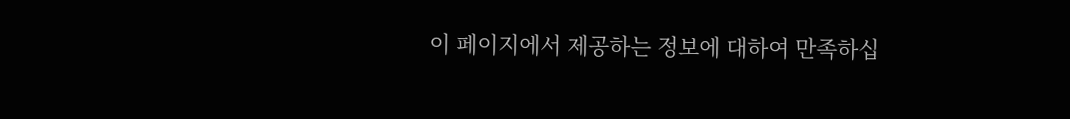이 페이지에서 제공하는 정보에 대하여 만족하십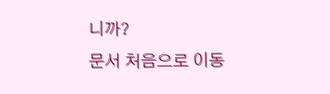니까?
문서 처음으로 이동